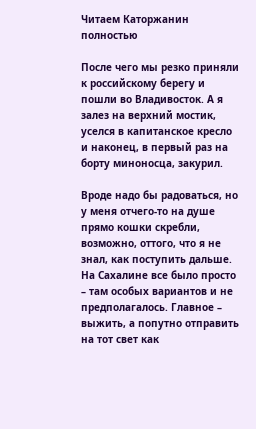Читаем Каторжанин полностью

После чего мы резко приняли к российскому берегу и пошли во Владивосток. А я залез на верхний мостик, уселся в капитанское кресло и наконец, в первый раз на борту миноносца, закурил.

Вроде надо бы радоваться, но у меня отчего-то на душе прямо кошки скребли, возможно, оттого, что я не знал, как поступить дальше. На Сахалине все было просто – там особых вариантов и не предполагалось. Главное – выжить, а попутно отправить на тот свет как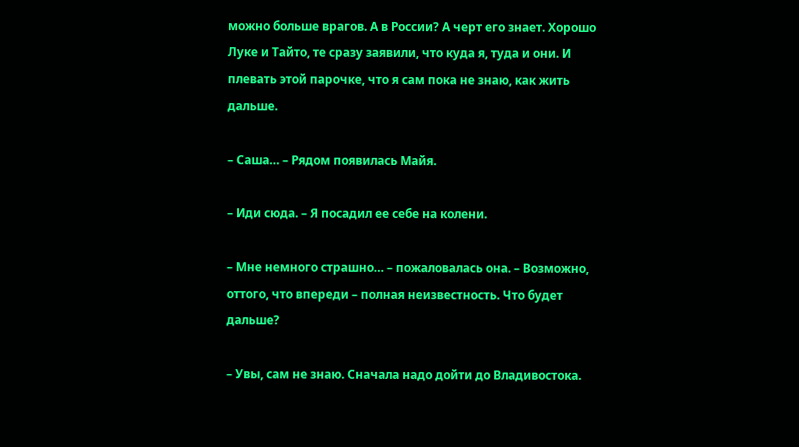можно больше врагов. А в России? А черт его знает. Хорошо Луке и Тайто, те сразу заявили, что куда я, туда и они. И плевать этой парочке, что я сам пока не знаю, как жить дальше.

– Саша… – Рядом появилась Майя.

– Иди сюда. – Я посадил ее себе на колени.

– Мне немного страшно… – пожаловалась она. – Возможно, оттого, что впереди – полная неизвестность. Что будет дальше?

– Увы, сам не знаю. Сначала надо дойти до Владивостока.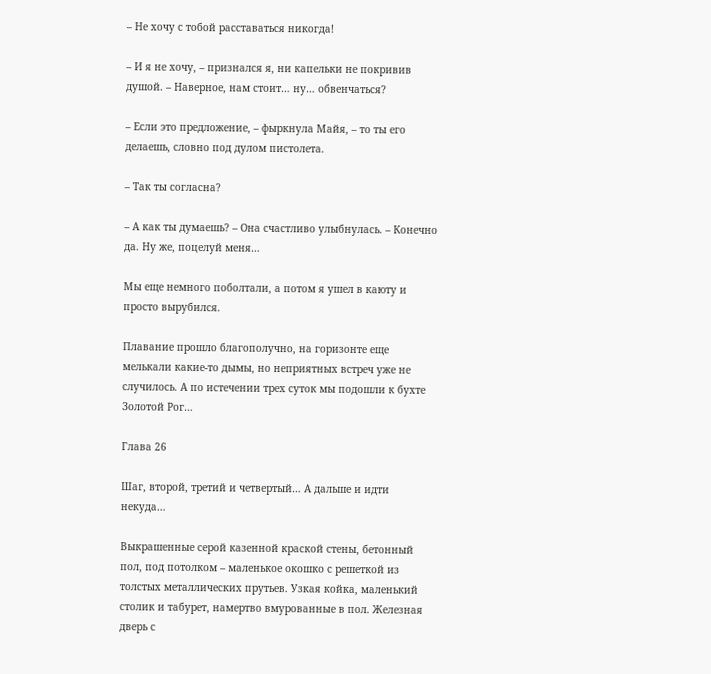– Не хочу с тобой расставаться никогда!

– И я не хочу, – признался я, ни капельки не покривив душой. – Наверное, нам стоит… ну… обвенчаться?

– Если это предложение, – фыркнула Майя, – то ты его делаешь, словно под дулом пистолета.

– Так ты согласна?

– А как ты думаешь? – Она счастливо улыбнулась. – Конечно да. Ну же, поцелуй меня…

Мы еще немного поболтали, а потом я ушел в каюту и просто вырубился.

Плавание прошло благополучно, на горизонте еще мелькали какие-то дымы, но неприятных встреч уже не случилось. А по истечении трех суток мы подошли к бухте Золотой Рог…

Глава 26

Шаг, второй, третий и четвертый… А дальше и идти некуда…

Выкрашенные серой казенной краской стены, бетонный пол, под потолком – маленькое окошко с решеткой из толстых металлических прутьев. Узкая койка, маленький столик и табурет, намертво вмурованные в пол. Железная дверь с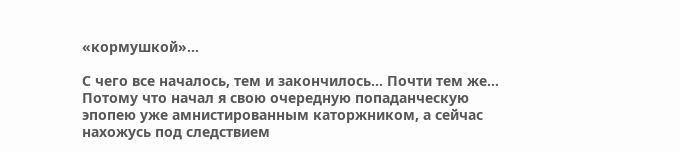«кормушкой»…

С чего все началось, тем и закончилось… Почти тем же… Потому что начал я свою очередную попаданческую эпопею уже амнистированным каторжником, а сейчас нахожусь под следствием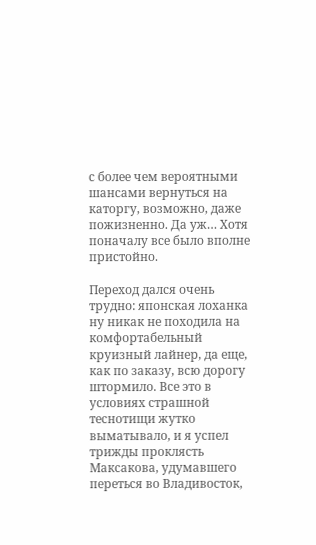с более чем вероятными шансами вернуться на каторгу, возможно, даже пожизненно. Да уж… Хотя поначалу все было вполне пристойно.

Переход дался очень трудно: японская лоханка ну никак не походила на комфортабельный круизный лайнер, да еще, как по заказу, всю дорогу штормило. Все это в условиях страшной теснотищи жутко выматывало, и я успел трижды проклясть Максакова, удумавшего переться во Владивосток,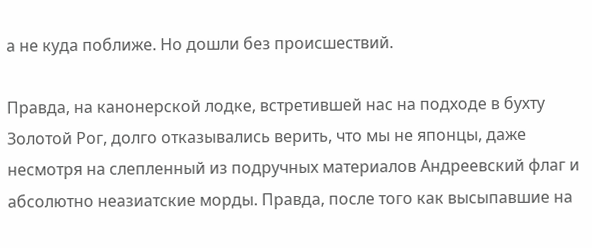а не куда поближе. Но дошли без происшествий.

Правда, на канонерской лодке, встретившей нас на подходе в бухту Золотой Рог, долго отказывались верить, что мы не японцы, даже несмотря на слепленный из подручных материалов Андреевский флаг и абсолютно неазиатские морды. Правда, после того как высыпавшие на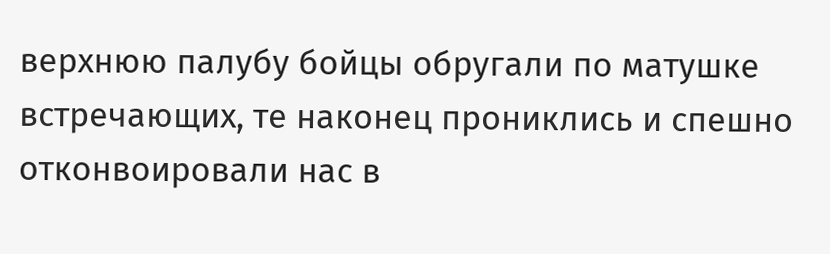верхнюю палубу бойцы обругали по матушке встречающих, те наконец прониклись и спешно отконвоировали нас в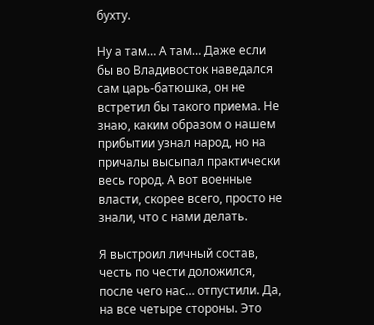бухту.

Ну а там… А там… Даже если бы во Владивосток наведался сам царь-батюшка, он не встретил бы такого приема. Не знаю, каким образом о нашем прибытии узнал народ, но на причалы высыпал практически весь город. А вот военные власти, скорее всего, просто не знали, что с нами делать.

Я выстроил личный состав, честь по чести доложился, после чего нас… отпустили. Да, на все четыре стороны. Это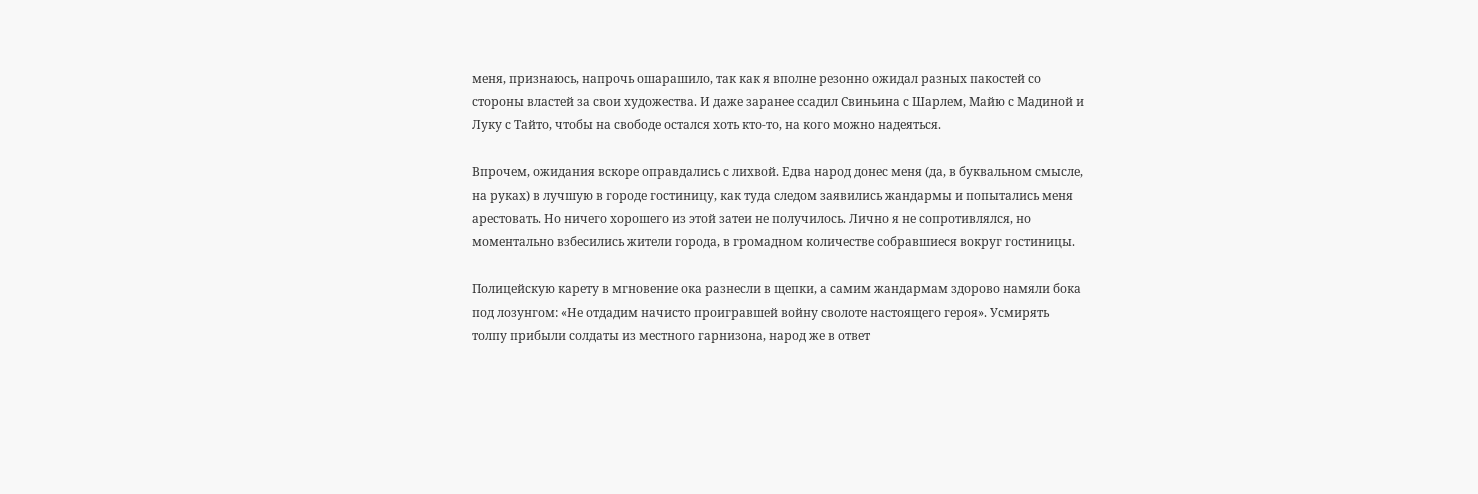меня, признаюсь, напрочь ошарашило, так как я вполне резонно ожидал разных пакостей со стороны властей за свои художества. И даже заранее ссадил Свиньина с Шарлем, Майю с Мадиной и Луку с Тайто, чтобы на свободе остался хоть кто-то, на кого можно надеяться.

Впрочем, ожидания вскоре оправдались с лихвой. Едва народ донес меня (да, в буквальном смысле, на руках) в лучшую в городе гостиницу, как туда следом заявились жандармы и попытались меня арестовать. Но ничего хорошего из этой затеи не получилось. Лично я не сопротивлялся, но моментально взбесились жители города, в громадном количестве собравшиеся вокруг гостиницы.

Полицейскую карету в мгновение ока разнесли в щепки, а самим жандармам здорово намяли бока под лозунгом: «Не отдадим начисто проигравшей войну сволоте настоящего героя». Усмирять толпу прибыли солдаты из местного гарнизона, народ же в ответ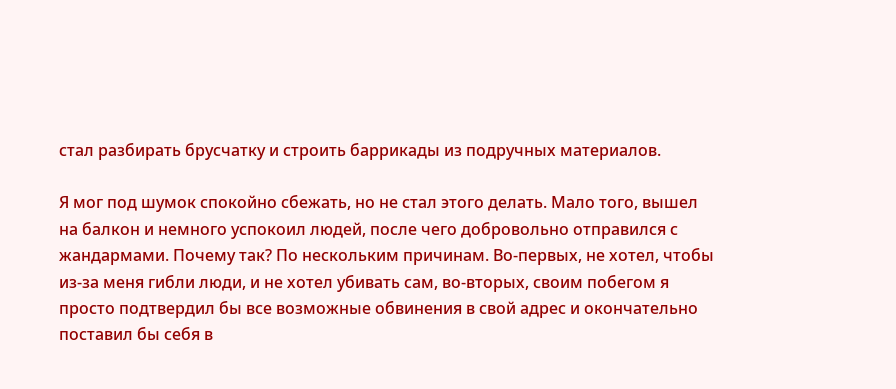стал разбирать брусчатку и строить баррикады из подручных материалов.

Я мог под шумок спокойно сбежать, но не стал этого делать. Мало того, вышел на балкон и немного успокоил людей, после чего добровольно отправился с жандармами. Почему так? По нескольким причинам. Во-первых, не хотел, чтобы из-за меня гибли люди, и не хотел убивать сам, во-вторых, своим побегом я просто подтвердил бы все возможные обвинения в свой адрес и окончательно поставил бы себя в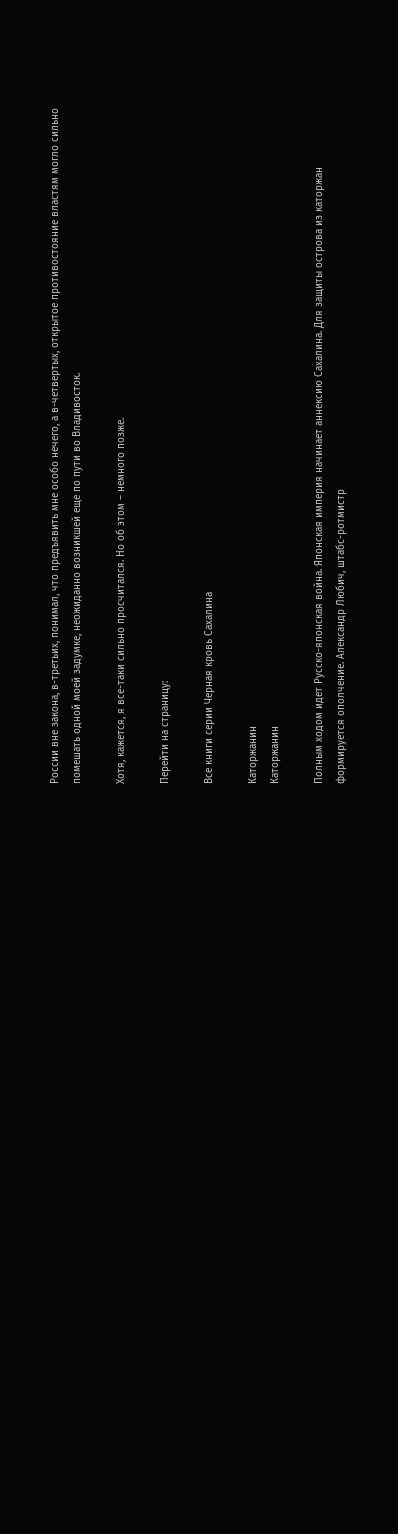России вне закона, в-третьих, понимал, что предъявить мне особо нечего, а в-четвертых, открытое противостояние властям могло сильно помешать одной моей задумке, неожиданно возникшей еще по пути во Владивосток.

Хотя, кажется, я все-таки сильно просчитался. Но об этом – немного позже.

Перейти на страницу:

Все книги серии Черная кровь Сахалина

Каторжанин
Каторжанин

Полным ходом идет Русско-японская война. Японская империя начинает аннексию Сахалина. Для защиты острова из каторжан формируется ополчение. Александр Любич, штабс-ротмистр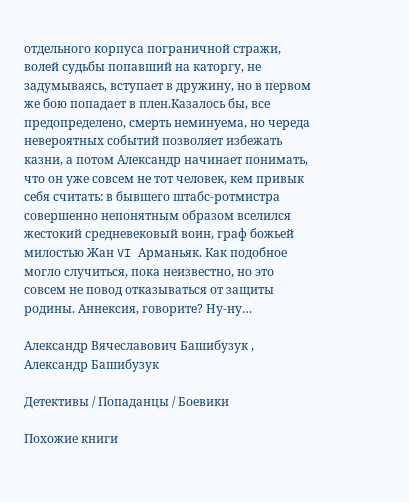отдельного корпуса пограничной стражи, волей судьбы попавший на каторгу, не задумываясь, вступает в дружину, но в первом же бою попадает в плен.Казалось бы, все предопределено, смерть неминуема, но череда невероятных событий позволяет избежать казни, а потом Александр начинает понимать, что он уже совсем не тот человек, кем привык себя считать: в бывшего штабс-ротмистра совершенно непонятным образом вселился жестокий средневековый воин, граф божьей милостью Жан VI Арманьяк. Как подобное могло случиться, пока неизвестно, но это совсем не повод отказываться от защиты родины. Аннексия, говорите? Ну-ну…

Александр Вячеславович Башибузук , Александр Башибузук

Детективы / Попаданцы / Боевики

Похожие книги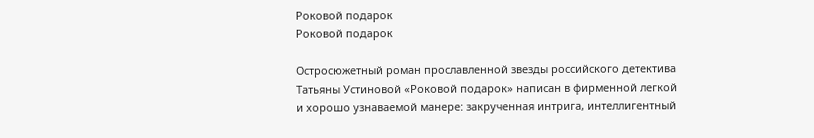Роковой подарок
Роковой подарок

Остросюжетный роман прославленной звезды российского детектива Татьяны Устиновой «Роковой подарок» написан в фирменной легкой и хорошо узнаваемой манере: закрученная интрига, интеллигентный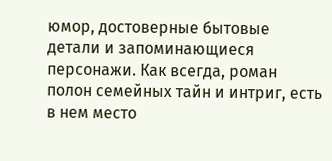юмор, достоверные бытовые детали и запоминающиеся персонажи. Как всегда, роман полон семейных тайн и интриг, есть в нем место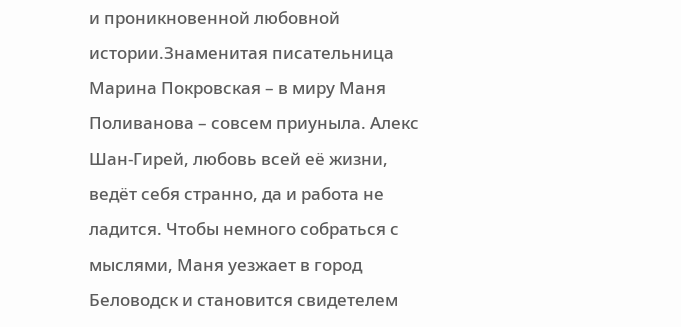и проникновенной любовной истории.Знаменитая писательница Марина Покровская – в миру Маня Поливанова – совсем приуныла. Алекс Шан-Гирей, любовь всей её жизни, ведёт себя странно, да и работа не ладится. Чтобы немного собраться с мыслями, Маня уезжает в город Беловодск и становится свидетелем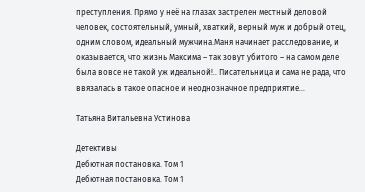преступления. Прямо у неё на глазах застрелен местный деловой человек, состоятельный, умный, хваткий, верный муж и добрый отец, одним словом, идеальный мужчина.Маня начинает расследование, и оказывается, что жизнь Максима – так зовут убитого – на самом деле была вовсе не такой уж идеальной!.. Писательница и сама не рада, что ввязалась в такое опасное и неоднозначное предприятие…

Татьяна Витальевна Устинова

Детективы
Дебютная постановка. Том 1
Дебютная постановка. Том 1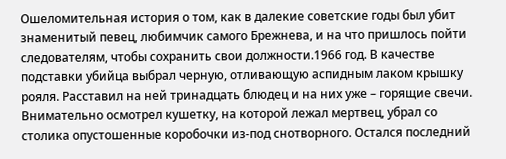Ошеломительная история о том, как в далекие советские годы был убит знаменитый певец, любимчик самого Брежнева, и на что пришлось пойти следователям, чтобы сохранить свои должности.1966 год. В качестве подставки убийца выбрал черную, отливающую аспидным лаком крышку рояля. Расставил на ней тринадцать блюдец и на них уже – горящие свечи. Внимательно осмотрел кушетку, на которой лежал мертвец, убрал со столика опустошенные коробочки из-под снотворного. Остался последний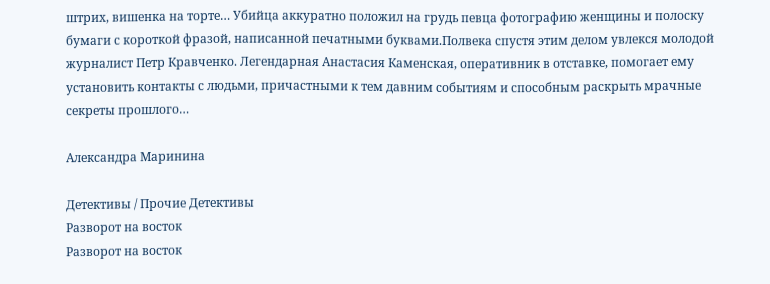штрих, вишенка на торте… Убийца аккуратно положил на грудь певца фотографию женщины и полоску бумаги с короткой фразой, написанной печатными буквами.Полвека спустя этим делом увлекся молодой журналист Петр Кравченко. Легендарная Анастасия Каменская, оперативник в отставке, помогает ему установить контакты с людьми, причастными к тем давним событиям и способным раскрыть мрачные секреты прошлого…

Александра Маринина

Детективы / Прочие Детективы
Разворот на восток
Разворот на восток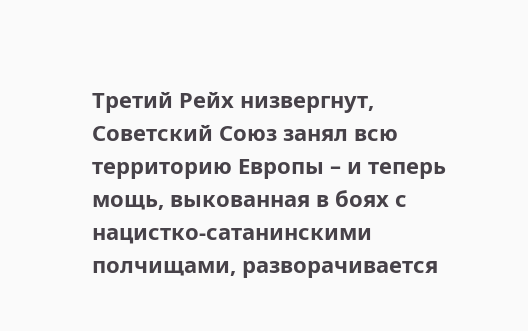Третий Рейх низвергнут, Советский Союз занял всю территорию Европы – и теперь мощь, выкованная в боях с нацистко-сатанинскими полчищами, разворачивается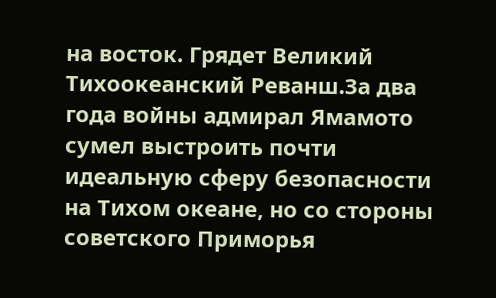на восток. Грядет Великий Тихоокеанский Реванш.За два года войны адмирал Ямамото сумел выстроить почти идеальную сферу безопасности на Тихом океане, но со стороны советского Приморья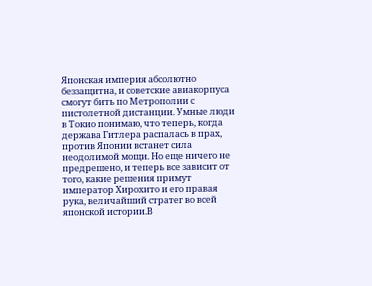Японская империя абсолютно беззащитна, и советские авиакорпуса смогут бить по Метрополии с пистолетной дистанции. Умные люди в Токио понимаю, что теперь, когда держава Гитлера распалась в прах, против Японии встанет сила неодолимой мощи. Но еще ничего не предрешено, и теперь все зависит от того, какие решения примут император Хирохито и его правая рука, величайший стратег во всей японской истории.В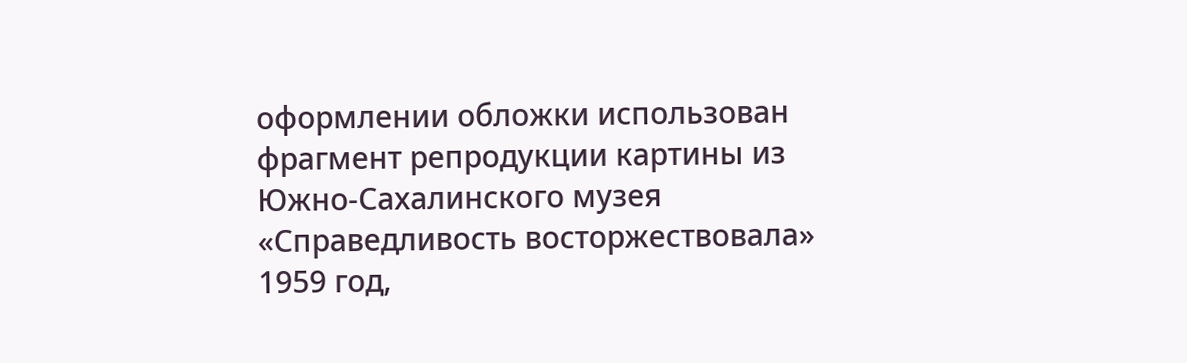оформлении обложки использован фрагмент репродукции картины из Южно-Сахалинского музея «Справедливость восторжествовала» 1959 год,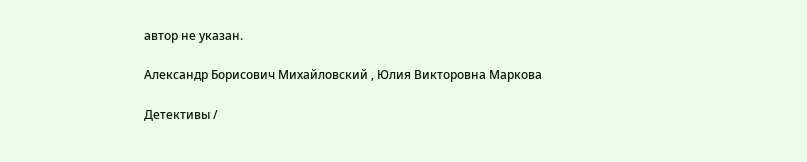автор не указан.

Александр Борисович Михайловский , Юлия Викторовна Маркова

Детективы /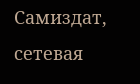Самиздат, сетевая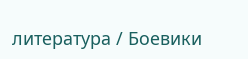литература / Боевики